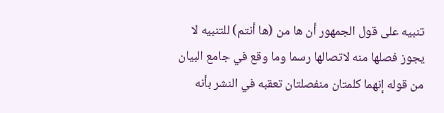تنبيه على قول الجمهور أن ها من (ها أنتم) للتنبيه لا يجوز فصلها منه لاتصالها رسما وما وقع في جامع البيان من قوله إنهما كلمتان منفصلتان تعقبه في النشر بأنه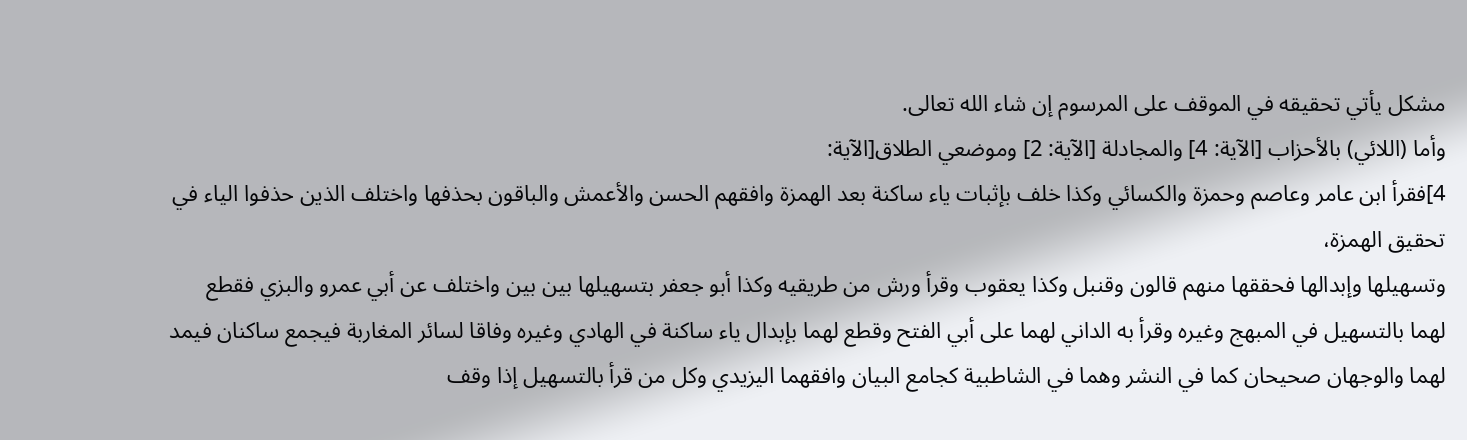مشكل يأتي تحقيقه في الموقف على المرسوم إن شاء الله تعالى.
وأما (اللائي) بالأحزاب [الآية: 4] والمجادلة [الآية: 2] وموضعي الطلاق[الآية:
4]فقرأ ابن عامر وعاصم وحمزة والكسائي وكذا خلف بإثبات ياء ساكنة بعد الهمزة وافقهم الحسن والأعمش والباقون بحذفها واختلف الذين حذفوا الياء في تحقيق الهمزة،
وتسهيلها وإبدالها فحققها منهم قالون وقنبل وكذا يعقوب وقرأ ورش من طريقيه وكذا أبو جعفر بتسهيلها بين بين واختلف عن أبي عمرو والبزي فقطع لهما بالتسهيل في المبهج وغيره وقرأ به الداني لهما على أبي الفتح وقطع لهما بإبدال ياء ساكنة في الهادي وغيره وفاقا لسائر المغاربة فيجمع ساكنان فيمد لهما والوجهان صحيحان كما في النشر وهما في الشاطبية كجامع البيان وافقهما اليزيدي وكل من قرأ بالتسهيل إذا وقف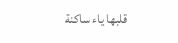قلبها ياء ساكنة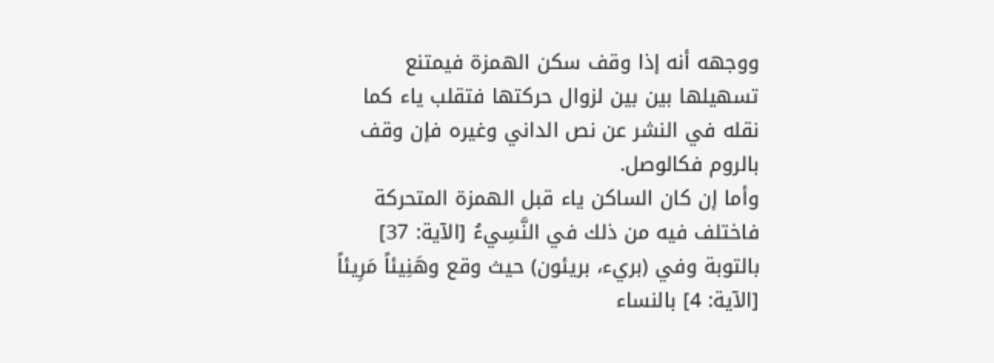ووجهه أنه إذا وقف سكن الهمزة فيمتنع تسهيلها بين بين لزوال حركتها فتقلب ياء كما نقله في النشر عن نص الداني وغيره فإن وقف بالروم فكالوصل.
وأما إن كان الساكن ياء قبل الهمزة المتحركة فاختلف فيه من ذلك في النَّسِيءُ [الآية: 37] بالتوبة وفي (بريء، بريئون) حيث وقع وهَنِيئاً مَرِيئاً [الآية: 4] بالنساء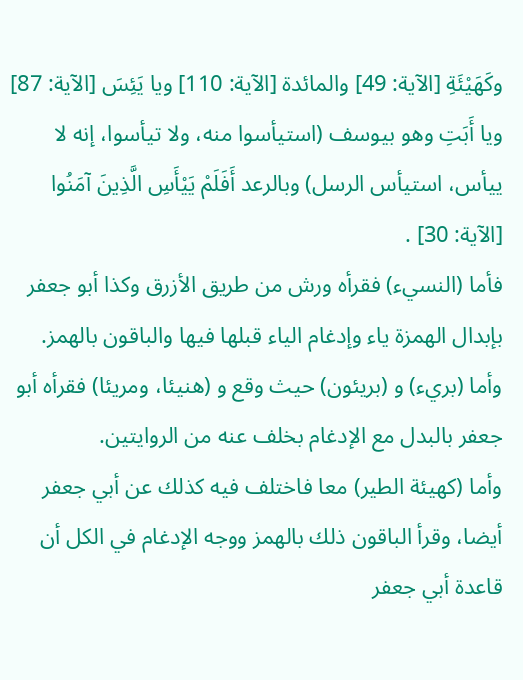وكَهَيْئَةِ [الآية: 49] والمائدة [الآية: 110] ويا يَئِسَ [الآية: 87] ويا أَبَتِ وهو بيوسف (استيأسوا منه، ولا تيأسوا، إنه لا ييأس، استيأس الرسل) وبالرعد أَفَلَمْ يَيْأَسِ الَّذِينَ آمَنُوا [الآية: 30] .
فأما (النسيء) فقرأه ورش من طريق الأزرق وكذا أبو جعفر بإبدال الهمزة ياء وإدغام الياء قبلها فيها والباقون بالهمز.
وأما (بريء) و (بريئون) حيث وقع و (هنيئا، ومريئا) فقرأه أبو جعفر بالبدل مع الإدغام بخلف عنه من الروايتين.
وأما (كهيئة الطير) معا فاختلف فيه كذلك عن أبي جعفر أيضا، وقرأ الباقون ذلك بالهمز ووجه الإدغام في الكل أن قاعدة أبي جعفر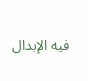فيه الإبدال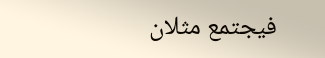فيجتمع مثلان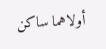أولاهما ساكن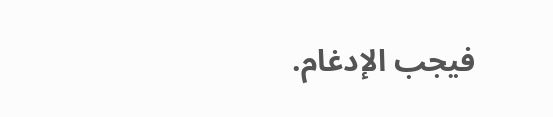فيجب الإدغام.